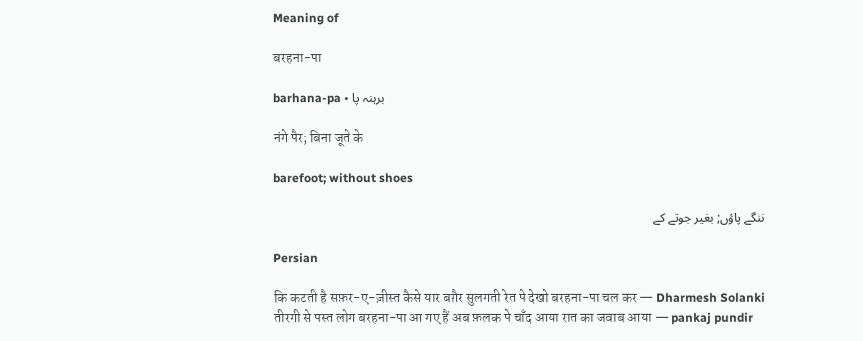Meaning of

बरहना-पा

barhana-pa • برہنہ پا

नंगे पैर; बिना जूते के

barefoot; without shoes

ننگے پاؤں; بغیر جوتے کے

Persian

कि कटती है सफ़र-ए-ज़ीस्त कैसे यार बग़ैर सुलगती रेत पे देखो बरहना-पा चल कर — Dharmesh Solanki
तीरगी से पस्त लोग बरहना-पा आ गए हैं अब फ़लक पे चाँद आया रात का जवाब आया — pankaj pundir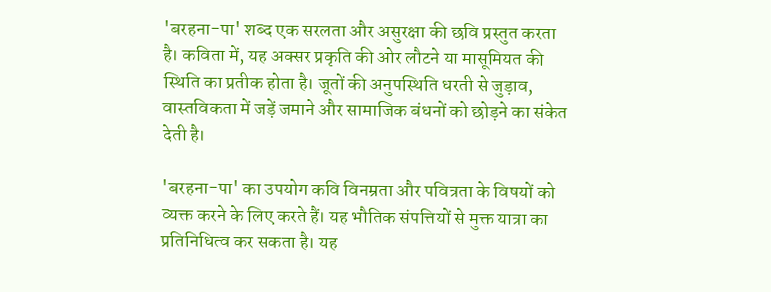'बरहना-पा' शब्द एक सरलता और असुरक्षा की छवि प्रस्तुत करता है। कविता में, यह अक्सर प्रकृति की ओर लौटने या मासूमियत की स्थिति का प्रतीक होता है। जूतों की अनुपस्थिति धरती से जुड़ाव, वास्तविकता में जड़ें जमाने और सामाजिक बंधनों को छोड़ने का संकेत देती है।

'बरहना-पा' का उपयोग कवि विनम्रता और पवित्रता के विषयों को व्यक्त करने के लिए करते हैं। यह भौतिक संपत्तियों से मुक्त यात्रा का प्रतिनिधित्व कर सकता है। यह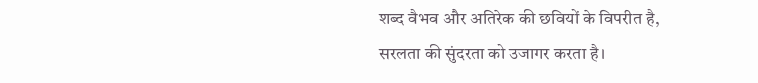शब्द वैभव और अतिरेक की छवियों के विपरीत है, सरलता की सुंदरता को उजागर करता है।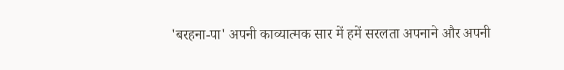'बरहना-पा' अपनी काव्यात्मक सार में हमें सरलता अपनाने और अपनी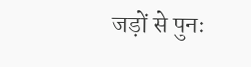जड़ों से पुनः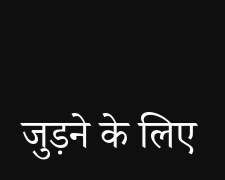जुड़ने के लिए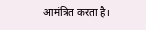आमंत्रित करता है।